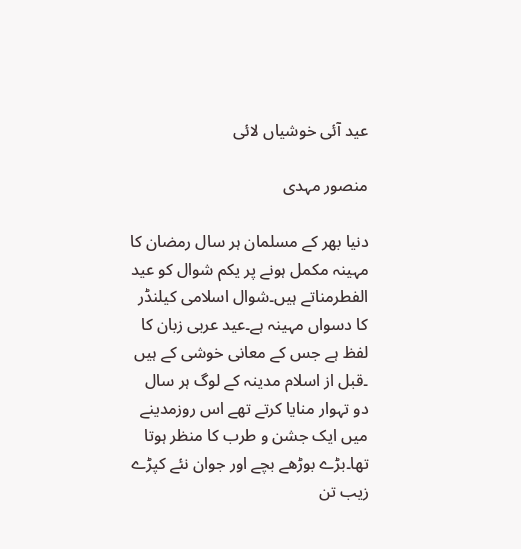عید آئی خوشیاں لائی

منصور مہدی

دنیا بھر کے مسلمان ہر سال رمضان کا مہینہ مکمل ہونے پر یکم شوال کو عید الفطرمناتے ہیں۔شوال اسلامی کیلنڈر کا دسواں مہینہ ہے۔عید عربی زبان کا لفظ ہے جس کے معانی خوشی کے ہیں ۔قبل از اسلام مدینہ کے لوگ ہر سال دو تہوار منایا کرتے تھے اس روزمدینے میں ایک جشن و طرب کا منظر ہوتا تھا۔بڑے بوڑھے بچے اور جوان نئے کپڑے زیب تن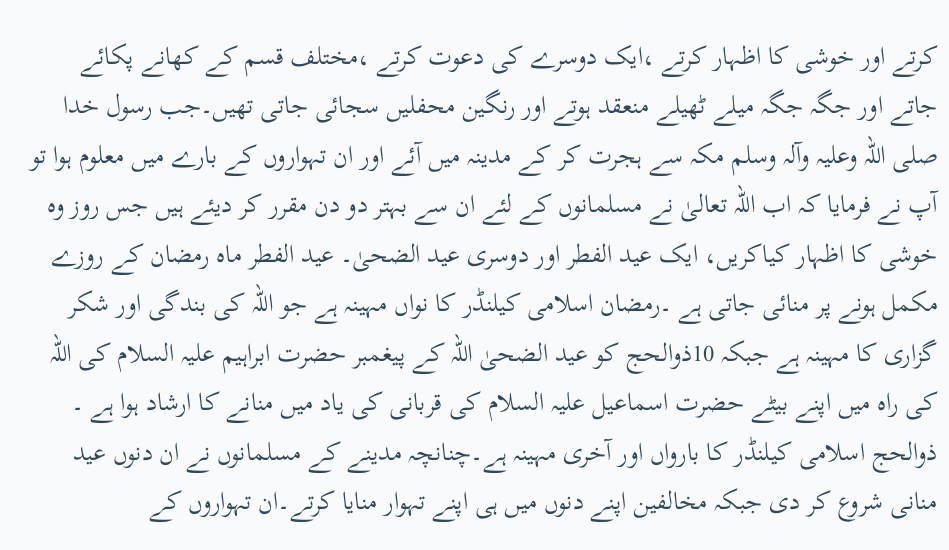کرتے اور خوشی کا اظہار کرتے ،ایک دوسرے کی دعوت کرتے ،مختلف قسم کے کھانے پکائے جاتے اور جگہ جگہ میلے ٹھیلے منعقد ہوتے اور رنگین محفلیں سجائی جاتی تھیں۔جب رسول خدا صلی اللہ وعلیہ وآلہ وسلم مکہ سے ہجرت کر کے مدینہ میں آئے اور ان تہواروں کے بارے میں معلوم ہوا تو آپ نے فرمایا کہ اب اللہ تعالیٰ نے مسلمانوں کے لئے ان سے بہتر دو دن مقرر کر دیئے ہیں جس روز وہ خوشی کا اظہار کیاکریں، ایک عید الفطر اور دوسری عید الضحیٰ۔ عید الفطر ماہ رمضان کے روزے مکمل ہونے پر منائی جاتی ہے ۔رمضان اسلامی کیلنڈر کا نواں مہینہ ہے جو اللہ کی بندگی اور شکر گزاری کا مہینہ ہے جبکہ 10ذوالحج کو عید الضحیٰ اللہ کے پیغمبر حضرت ابراہیم علیہ السلام کی اللہ کی راہ میں اپنے بیٹے حضرت اسماعیل علیہ السلام کی قربانی کی یاد میں منانے کا ارشاد ہوا ہے ۔ ذوالحج اسلامی کیلنڈر کا بارواں اور آخری مہینہ ہے۔چنانچہ مدینے کے مسلمانوں نے ان دنوں عید منانی شروع کر دی جبکہ مخالفین اپنے دنوں میں ہی اپنے تہوار منایا کرتے۔ان تہواروں کے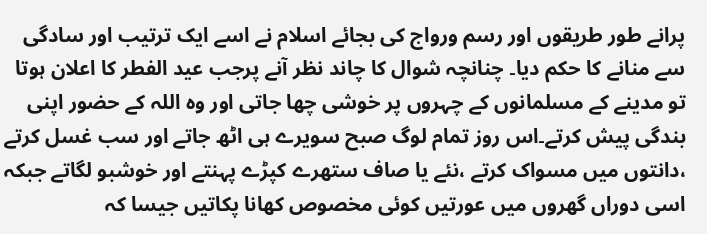پرانے طور طریقوں اور رسم ورواج کی بجائے اسلام نے اسے ایک ترتیب اور سادگی سے منانے کا حکم دیا۔ چنانچہ شوال کا چاند نظر آنے پرجب عید الفطر کا اعلان ہوتا تو مدینے کے مسلمانوں کے چہروں پر خوشی چھا جاتی اور وہ اللہ کے حضور اپنی بندگی پیش کرتے۔اس روز تمام لوگ صبح سویرے ہی اٹھ جاتے اور سب غسل کرتے ،دانتوں میں مسواک کرتے ،نئے یا صاف ستھرے کپڑے پہنتے اور خوشبو لگاتے جبکہ اسی دوراں گھروں میں عورتیں کوئی مخصوص کھانا پکاتیں جیسا کہ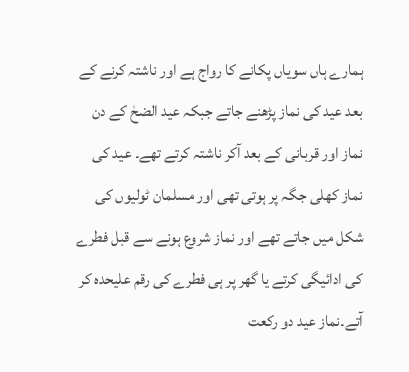ہمارے ہاں سویاں پکانے کا رواج ہے اور ناشتہ کرنے کے بعد عید کی نماز پڑھنے جاتے جبکہ عید الضحٰ کے دن نماز اور قربانی کے بعد آکر ناشتہ کرتے تھے۔ عید کی نماز کھلی جگہ پر ہوتی تھی اور مسلمان ٹولیوں کی شکل میں جاتے تھے اور نماز شروع ہونے سے قبل فطرے کی ادائیگی کرتے یا گھر پر ہی فطرے کی رقم علیحدہ کر آتے۔نماز عید دو رکعت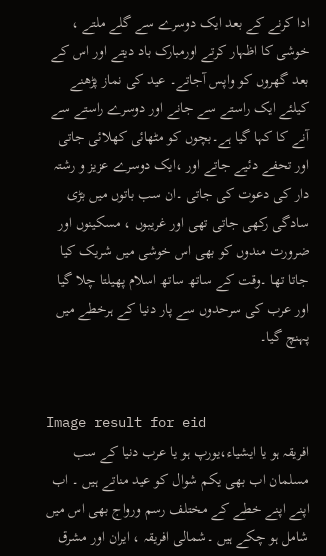ادا کرنے کے بعد ایک دوسرے سے گلے ملتے ، خوشی کا اظہار کرتے اورمبارک باد دیتے اور اس کے بعد گھروں کو واپس آجاتے۔ عید کی نماز پڑھنے کیلئے ایک راستے سے جانے اور دوسرے راستے سے آنے کا کہا گیا ہے۔بچوں کو مٹھائی کھلائی جاتی اور تحفے دئیے جاتے اور ،ایک دوسرے عزیز و رشتہ دار کی دعوت کی جاتی ۔ان سب باتوں میں بڑی سادگی رکھی جاتی تھی اور غریبوں ، مسکینوں اور ضرورت مندوں کو بھی اس خوشی میں شریک کیا جاتا تھا ۔وقت کے ساتھ ساتھ اسلام پھیلتا چلا گیا اور عرب کی سرحدوں سے پار دنیا کے ہرخطے میں پہنچ گیا۔


Image result for eid
افریقہ ہو یا ایشیاء،یورپ ہو یا عرب دنیا کے سب مسلمان اب بھی یکم شوال کو عید مناتے ہیں ۔ اب اپنے اپنے خطے کے مختلف رسم ورواج بھی اس میں شامل ہو چکے ہیں ۔شمالی افریقہ ، ایران اور مشرق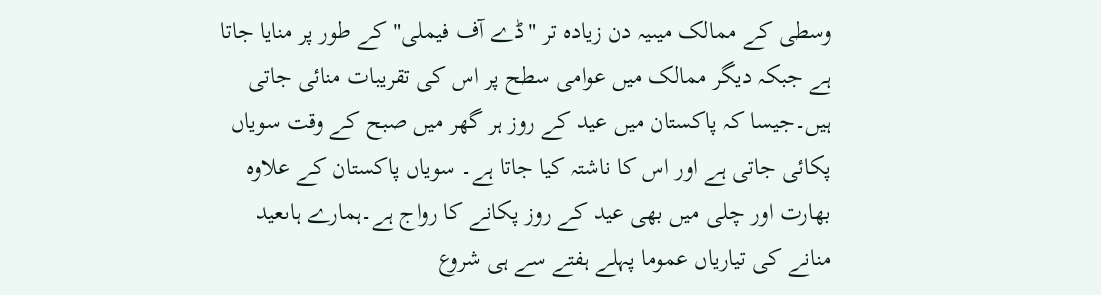وسطی کے ممالک میںیہ دن زیادہ تر "ڈے آف فیملی" کے طور پر منایا جاتا ہے جبکہ دیگر ممالک میں عوامی سطح پر اس کی تقریبات منائی جاتی ہیں۔جیسا کہ پاکستان میں عید کے روز ہر گھر میں صبح کے وقت سویاں پکائی جاتی ہے اور اس کا ناشتہ کیا جاتا ہے۔ سویاں پاکستان کے علاوہ بھارت اور چلی میں بھی عید کے روز پکانے کا رواج ہے۔ہمارے ہاںعید منانے کی تیاریاں عموما پہلے ہفتے سے ہی شروع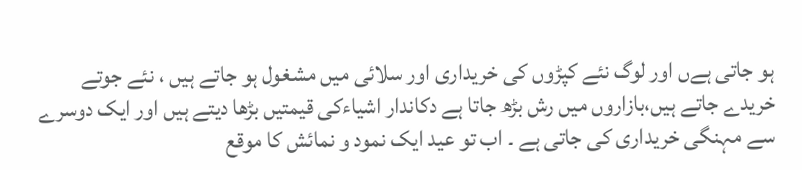ہو جاتی ہےں اور لوگ نئے کپڑوں کی خریداری اور سلائی میں مشغول ہو جاتے ہیں ، نئے جوتے خریدے جاتے ہیں،بازاروں میں رش بڑھ جاتا ہے دکاندار اشیاءکی قیمتیں بڑھا دیتے ہیں اور ایک دوسرے سے مہنگی خریداری کی جاتی ہے ۔ اب تو عید ایک نمود و نمائش کا موقع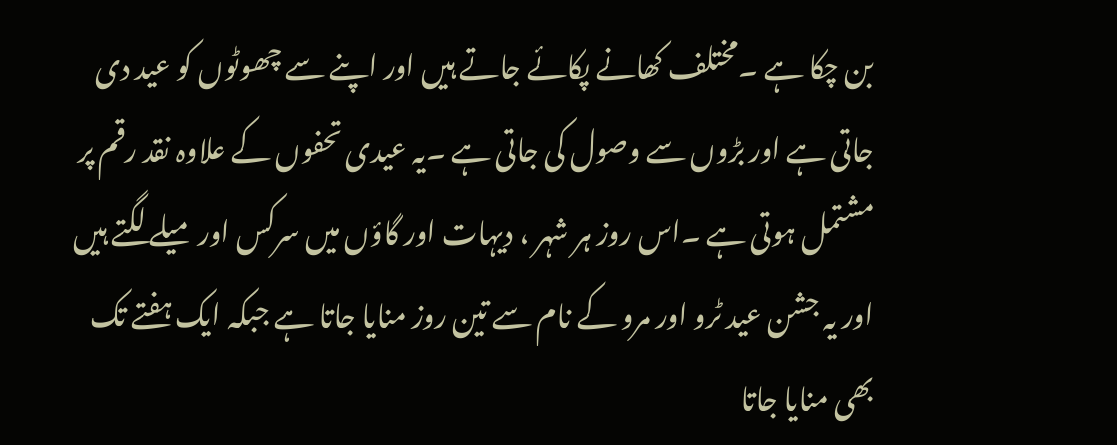بن چکا ہے ۔مختلف کھانے پکائے جاتے ہیں اور اپنے سے چھوٹوں کو عید دی جاتی ہے اور بڑوں سے وصول کی جاتی ہے ۔یہ عیدی تحفوں کے علاوہ نقد رقم پر مشتمل ہوتی ہے ۔اس روز ہر شہر ، دیہات اور گاؤں میں سرکس اور میلے لگتے ہیں اور یہ جشن عید ٹرو اور مرو کے نام سے تین روز منایا جاتا ہے جبکہ ایک ہفتے تک بھی منایا جاتا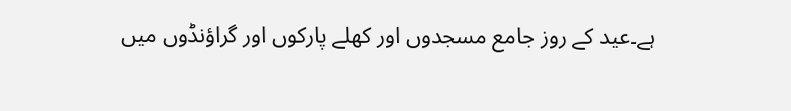ہے۔عید کے روز جامع مسجدوں اور کھلے پارکوں اور گراؤنڈوں میں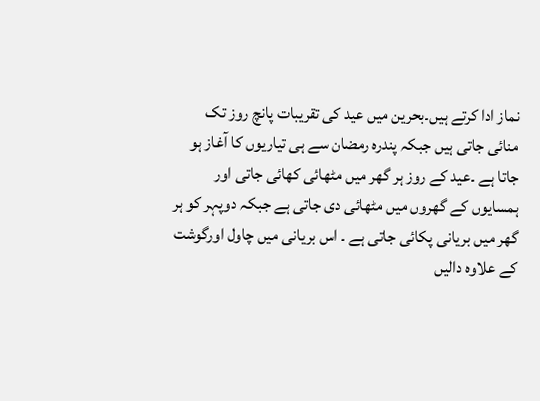نماز ادا کرتے ہیں۔بحرین میں عید کی تقریبات پانچ روز تک منائی جاتی ہیں جبکہ پندرہ رمضان سے ہی تیاریوں کا آغاز ہو جاتا ہے ۔عید کے روز ہر گھر میں مٹھائی کھائی جاتی اور ہمسایوں کے گھروں میں مٹھائی دی جاتی ہے جبکہ دوپہر کو ہر گھر میں بریانی پکائی جاتی ہے ۔ اس بریانی میں چاول اورگوشت کے علاوہ دالیں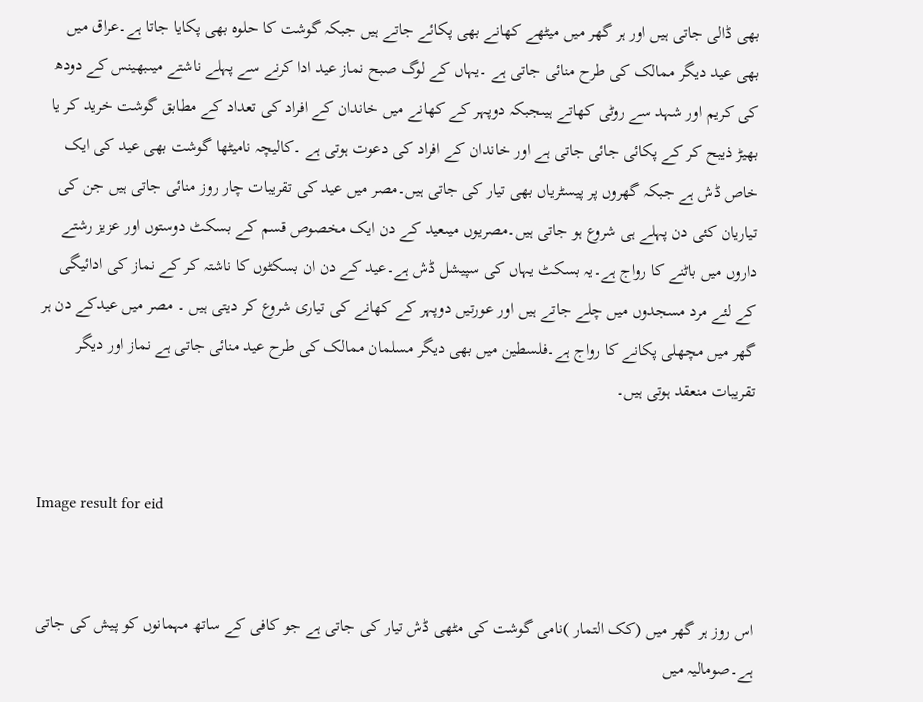بھی ڈالی جاتی ہیں اور ہر گھر میں میٹھے کھانے بھی پکائے جاتے ہیں جبکہ گوشت کا حلوہ بھی پکایا جاتا ہے۔عراق میں بھی عید دیگر ممالک کی طرح منائی جاتی ہے ۔یہاں کے لوگ صبح نماز عید ادا کرنے سے پہلے ناشتے میںبھینس کے دودھ کی کریم اور شہد سے روٹی کھاتے ہیںجبکہ دوپہر کے کھانے میں خاندان کے افراد کی تعداد کے مطابق گوشت خرید کر یا بھیڑ ذیبح کر کے پکائی جائی جاتی ہے اور خاندان کے افراد کی دعوت ہوتی ہے ۔کالیچہ نامیٹھا گوشت بھی عید کی ایک خاص ڈش ہے جبکہ گھروں پر پیسٹریاں بھی تیار کی جاتی ہیں۔مصر میں عید کی تقریبات چار روز منائی جاتی ہیں جن کی تیاریان کئی دن پہلے ہی شروع ہو جاتی ہیں۔مصریوں میںعید کے دن ایک مخصوص قسم کے بسکٹ دوستوں اور عزیز رشتے داروں میں باٹنے کا رواج ہے۔یہ بسکٹ یہاں کی سپیشل ڈش ہے۔عید کے دن ان بسکٹوں کا ناشتہ کر کے نماز کی ادائیگی کے لئے مرد مسجدوں میں چلے جاتے ہیں اور عورتیں دوپہر کے کھانے کی تیاری شروع کر دیتی ہیں ۔ مصر میں عیدکے دن ہر گھر میں مچھلی پکانے کا رواج ہے۔فلسطین میں بھی دیگر مسلمان ممالک کی طرح عید منائی جاتی ہے نماز اور دیگر تقریبات منعقد ہوتی ہیں۔


Image result for eid


اس روز ہر گھر میں (کک التمار )نامی گوشت کی مٹھی ڈش تیار کی جاتی ہے جو کافی کے ساتھ مہمانوں کو پیش کی جاتی ہے۔صومالیہ میں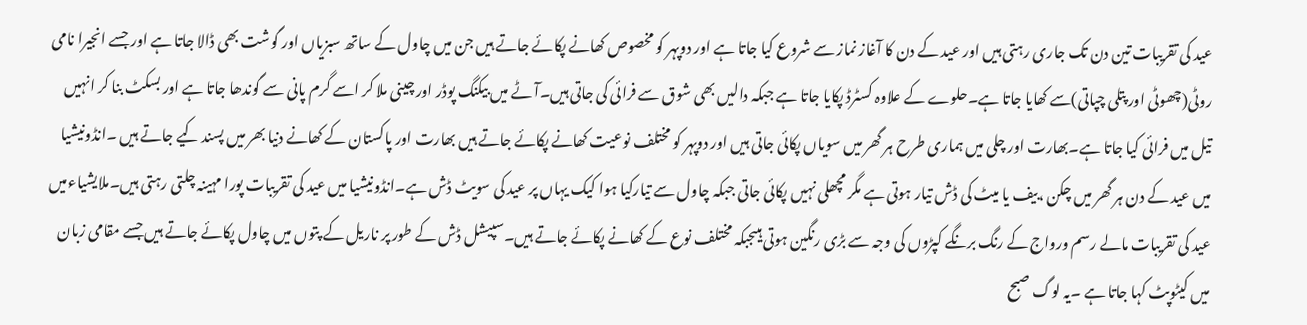عید کی تقریبات تین دن تک جاری رہتی ہیں اور عید کے دن کا آغاز نماز سے شروع کیا جاتا ہے اور دوپہر کو مخصوص کھانے پکائے جاتے ہیں جن میں چاول کے ساتھ سبزیاں اور گوشت بھی ڈالا جاتا ہے اور جسے انجیرا نامی روٹی(چھوٹی اور پتلی چپاتی)سے کھایا جاتا ہے۔حلوے کے علاوہ کسٹرڈ پکایا جاتا ہے جبکہ دالیں بھی شوق سے فرائی کی جاتی ہیں۔آٹے میں بیکنگ پوڈر اور چینی ملا کر اسے گرم پانی سے گوندھا جاتا ہے اور بسکٹ بنا کر انہیں تیل میں فرائی کیا جاتا ہے۔بھارت اور چلی میں ہماری طرح ہر گھر میں سویاں پکائی جاتی ہیں اور دوپہر کو مختلف نوعیت کھانے پکائے جاتے ہیں بھارت اور پاکستان کے کھانے دنیا بھر میں پسند کیے جاتے ہیں ۔انڈونیشیا میں عید کے دن ہر گھر میں چکن ،بیف یا میٹ کی ڈش تیار ہوتی ہے مگر مچھلی نہیں پکائی جاتی جبکہ چاول سے تیارکیا ہوا کیک یہاں پر عید کی سویٹ ڈش ہے۔انڈونیشیا میں عید کی تقریبات پورا مہینہ چلتی رہتی ہیں۔ملایشیاءمیں عید کی تقریبات مالے رسم ورواج کے رنگ برنگے کپڑوں کی وجہ سے بڑی رنگین ہوتی ہیںجبکہ مختلف نوع کے کھانے پکائے جاتے ہیں۔سپیشل ڈش کے طور پر ناریل کے پتوں میں چاول پکائے جاتے ہیں جسے مقامی زبان میں کیٹوپٹ کہا جاتا ہے ۔یہ لوگ صبح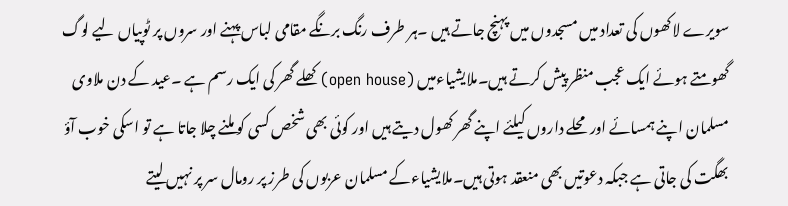سویرے لاکھوں کی تعداد میں مسجدوں میں پہنچ جاتے ہیں ۔ہر طرف رنگ برنگے مقامی لباس پہنے اور سروں پر ٹوپیاں لیے لوگ گھومتے ہوئے ایک عجب منظر پیش کرتے ہیں۔ملایشیاءمیں (open house) کھلے گھر کی ایک رسم ہے ۔عید کے دن ملاوی مسلمان اپنے ہمسائے اور محلے داروں کیلئے اپنے گھر کھول دیتے ہیں اور کوئی بھی شخص کسی کو ملنے چلا جاتا ہے تو اسکی خوب آؤ بھگت کی جاتی ہے جبکہ دعوتیں بھی منعقد ہوتی ہیں۔ملایشیاءکے مسلمان عربوں کی طرز پر رومال سر پر نہیں لیتے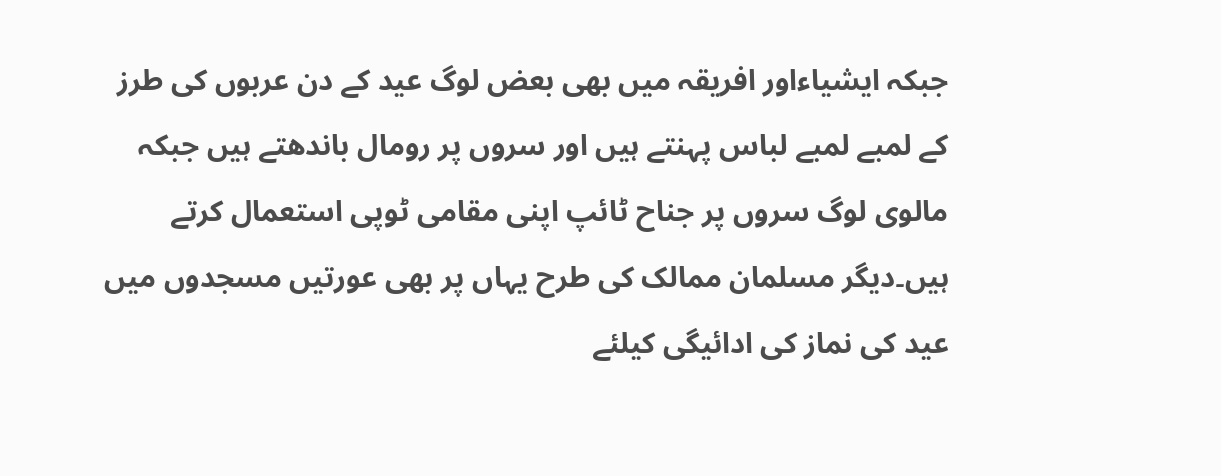جبکہ ایشیاءاور افریقہ میں بھی بعض لوگ عید کے دن عربوں کی طرز کے لمبے لمبے لباس پہنتے ہیں اور سروں پر رومال باندھتے ہیں جبکہ مالوی لوگ سروں پر جناح ٹائپ اپنی مقامی ٹوپی استعمال کرتے ہیں۔دیگر مسلمان ممالک کی طرح یہاں پر بھی عورتیں مسجدوں میں عید کی نماز کی ادائیگی کیلئے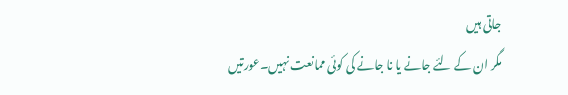جاتی ہیں
مگر ان کے لئے جانے یا نا جانے کی کوئی ممانعت نہیں۔عورتیں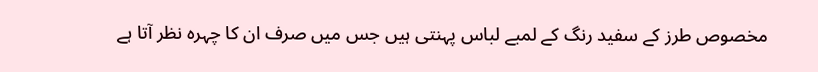مخصوص طرز کے سفید رنگ کے لمبے لباس پہنتی ہیں جس میں صرف ان کا چہرہ نظر آتا ہے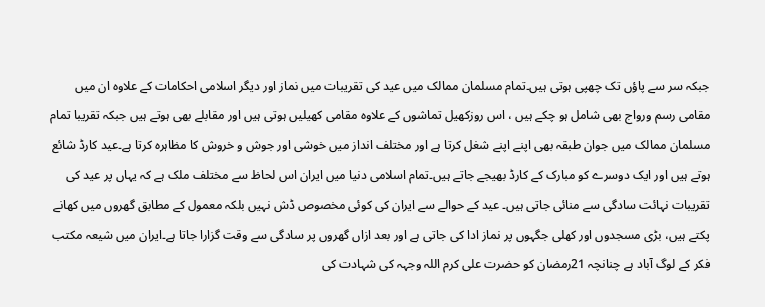جبکہ سر سے پاؤں تک چھپی ہوتی ہیں۔تمام مسلمان ممالک میں عید کی تقریبات میں نماز اور دیگر اسلامی احکامات کے علاوہ ان میں مقامی رسم ورواج بھی شامل ہو چکے ہیں ، اس روزکھیل تماشوں کے علاوہ مقامی کھیلیں ہوتی ہیں اور مقابلے بھی ہوتے ہیں جبکہ تقریبا تمام مسلمان ممالک میں جوان طبقہ بھی اپنے اپنے شغل کرتا ہے اور مختلف انداز میں خوشی اور جوش و خروش کا مظاہرہ کرتا ہے۔عید کارڈ شائع ہوتے ہیں اور ایک دوسرے کو مبارک کے کارڈ بھیجے جاتے ہیں۔تمام اسلامی دنیا میں ایران اس لحاظ سے مختلف ملک ہے کہ یہاں پر عید کی تقریبات نہائت سادگی سے منائی جاتی ہیں۔ عید کے حوالے سے ایران کی کوئی مخصوص ڈش نہیں بلکہ معمول کے مطابق گھروں میں کھانے پکتے ہیں، بڑی مسجدوں اور کھلی جگہوں پر نماز ادا کی جاتی ہے اور بعد ازاں گھروں پر سادگی سے وقت گزارا جاتا ہے۔ایران میں شیعہ مکتب فکر کے لوگ آباد ہے چنانچہ 21رمضان کو حضرت علی کرم اللہ وجہہ کی شہادت کی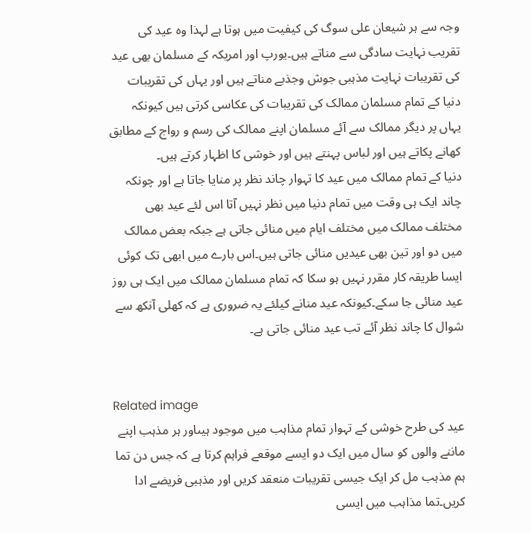وجہ سے ہر شیعان علی سوگ کی کیفیت میں ہوتا ہے لہذا وہ عید کی تقریب نہایت سادگی سے مناتے ہیں۔یورپ اور امریکہ کے مسلمان بھی عید کی تقریبات نہایت مذہبی جوش وجذبے مناتے ہیں اور یہاں کی تقریبات دنیا کے تمام مسلمان ممالک کی تقریبات کی عکاسی کرتی ہیں کیونکہ یہاں پر دیگر ممالک سے آئے مسلمان اپنے ممالک کی رسم و رواج کے مطابق کھانے پکاتے ہیں اور لباس پہنتے ہیں اور خوشی کا اظہار کرتے ہیں۔
دنیا کے تمام ممالک میں عید کا تہوار چاند نظر پر منایا جاتا ہے اور چونکہ چاند ایک ہی وقت میں تمام دنیا میں نظر نہیں آتا اس لئے عید بھی مختلف ممالک میں مختلف ایام میں منائی جاتی ہے جبکہ بعض ممالک میں دو اور تین بھی عیدیں منائی جاتی ہیں۔اس بارے میں ابھی تک کوئی ایسا طریقہ کار مقرر نہیں ہو سکا کہ تمام مسلمان ممالک میں ایک ہی روز عید منائی جا سکے۔کیونکہ عید منانے کیلئے یہ ضروری ہے کہ کھلی آنکھ سے شوال کا چاند نظر آئے تب عید منائی جاتی ہے۔


Related image
عید کی طرح خوشی کے تہوار تمام مذاہب میں موجود ہیںاور ہر مذہب اپنے ماننے والوں کو سال میں ایک دو ایسے موقعے فراہم کرتا ہے کہ جس دن تما ہم مذہب مل کر ایک جیسی تقریبات منعقد کریں اور مذہبی فریضے ادا کریں۔تما مذاہب میں ایسی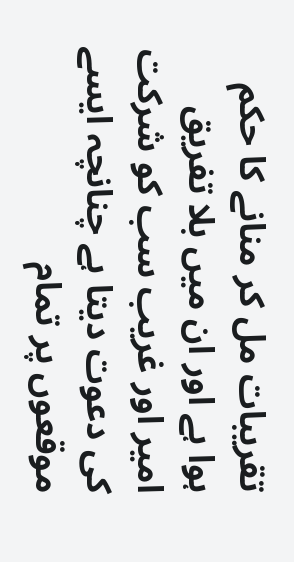تقریبات مل کر منانے کا حکم ہوا ہے اور ان میں بلا تفریق امیر اور غریب سب کو شرکت کی دعوت دیتا ہے چنانچہ ایسے موقعوں پر تمام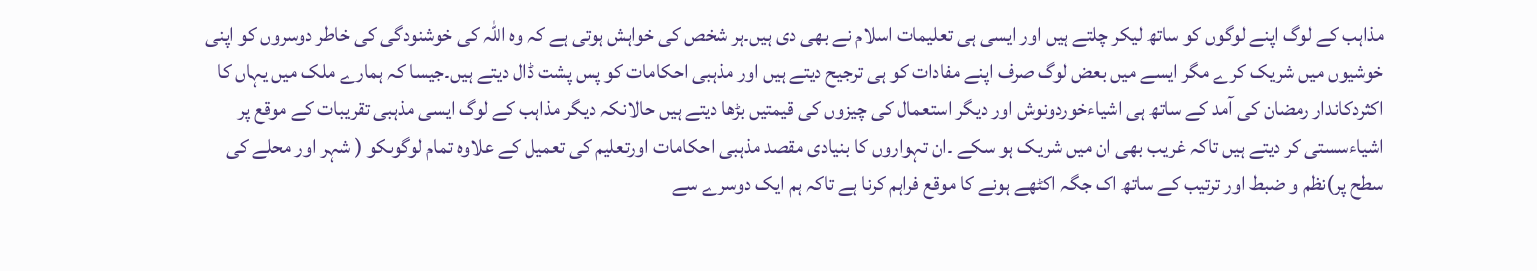مذاہب کے لوگ اپنے لوگوں کو ساتھ لیکر چلتے ہیں اور ایسی ہی تعلیمات اسلام نے بھی دی ہیں۔ہر شخص کی خواہش ہوتی ہے کہ وہ اللہ کی خوشنودگی کی خاطر دوسروں کو اپنی خوشیوں میں شریک کرے مگر ایسے میں بعض لوگ صرف اپنے مفادات کو ہی ترجیح دیتے ہیں اور مذہبی احکامات کو پس پشت ڈال دیتے ہیں۔جیسا کہ ہمارے ملک میں یہاں کا اکثردکاندار رمضان کی آمد کے ساتھ ہی اشیاءخوردونوش اور دیگر استعمال کی چیزوں کی قیمتیں بڑھا دیتے ہیں حالانکہ دیگر مذاہب کے لوگ ایسی مذہبی تقریبات کے موقع پر اشیاءسستی کر دیتے ہیں تاکہ غریب بھی ان میں شریک ہو سکے ۔ان تہواروں کا بنیادی مقصد مذہبی احکامات اورتعلیم کی تعمیل کے علاوہ تمام لوگوںکو ( شہر اور محلے کی سطح پر)نظم و ضبط اور ترتیب کے ساتھ اک جگہ اکٹھے ہونے کا موقع فراہم کرنا ہے تاکہ ہم ایک دوسرے سے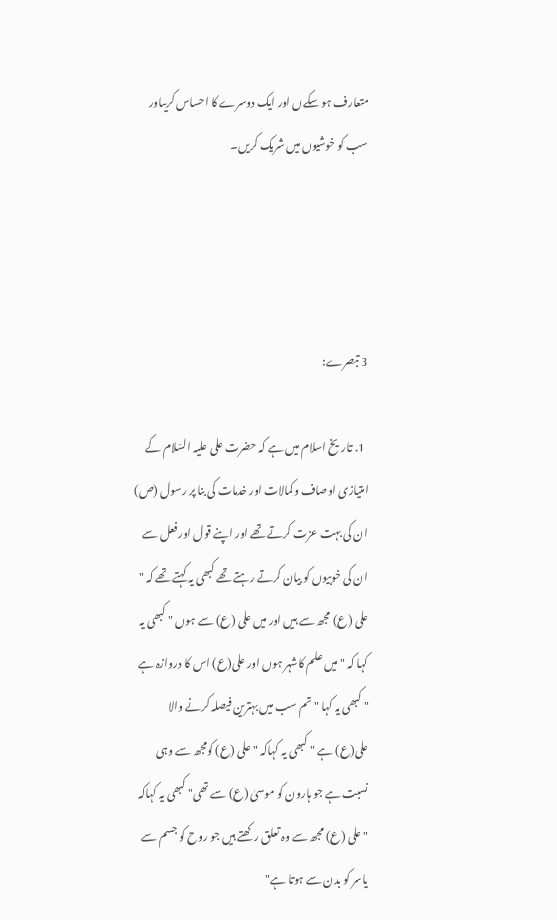متعارف ہو سکےں اور ایک دوسرے کا احساس کریںاور سب کو خوشیوں میں شریک کریں۔




3 تبصرے:

  1. تاریخ اسلام میں ہے کہ حضرت علی علیہ السّلام کے امتیازی اوصاف وکمالات اور خدمات کی بنا پر رسول (ص) ان کی بہت عزت کرتے تھے اور اپنے قول اور فعل سے ان کی خوبیوں کو بیان کرتے رہتے تھے کبھی یہ کہتے تھے کہ " علی (ع) مجھ سے ہیں اور میں علی (ع) سے ہوں " کبھی یہ کہا کہ " میں علم کاشہر ہوں اور علی(ع) اس کا دروازہ ہے " کبھی یہ کہا " تم سب میں بہترین فیصلہ کرنے والا علی(ع) ہے " کبھی یہ کہاکہ " علی (ع) کومجھ سے وہی نسبت ہے جو ہارون کو موسیٰ (ع) سے تھی" کبھی یہ کہاکہ " علی (ع) مجھ سے وہ تعلق رکھتے ہیں جو روح کو جسم سے یاسر کو بدن سے ہوتا ہے"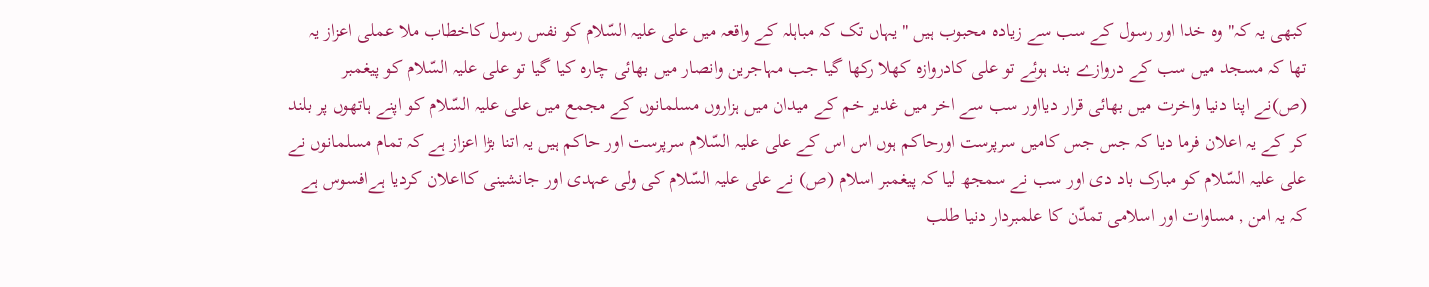کبھی یہ کہ" وہ خدا اور رسول کے سب سے زیادہ محبوب ہیں " یہاں تک کہ مباہلہ کے واقعہ میں علی علیہ السّلام کو نفس رسول کاخطاب ملا عملی اعزاز یہ تھا کہ مسجد میں سب کے دروازے بند ہوئے تو علی کادروازہ کھلا رکھا گیا جب مہاجرین وانصار میں بھائی چارہ کیا گیا تو علی علیہ السّلام کو پیغمبر (ص)نے اپنا دنیا واخرت میں بھائی قرار دیااور سب سے اخر میں غدیر خم کے میدان میں ہزاروں مسلمانوں کے مجمع میں علی علیہ السّلام کو اپنے ہاتھوں پر بلند کر کے یہ اعلان فرما دیا کہ جس جس کامیں سرپرست اورحاکم ہوں اس اس کے علی علیہ السّلام سرپرست اور حاکم ہیں یہ اتنا بڑا اعزاز ہے کہ تمام مسلمانوں نے علی علیہ السّلام کو مبارک باد دی اور سب نے سمجھ لیا کہ پیغمبر اسلام (ص) نے علی علیہ السّلام کی ولی عہدی اور جانشینی کااعلان کردیا ہےافسوس ہے کہ یہ امن , مساوات اور اسلامی تمدّن کا علمبردار دنیا طلب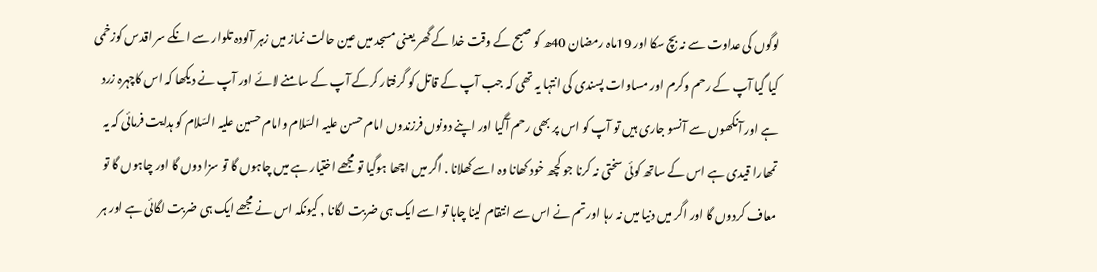لوگوں کی عداوت سے نہ بچ سکا اور 19ماہ رمضان 40ھ کو صبح کے وقت خدا کے گھر یعنی مسجد میں عین حالت نماز میں زہر آلودہ تلوار سے انکے سر اقدس کوزخمی کیا گیا آپ کے رحم وکرم اور مساوات پسندی کی انتہا یہ تھی کہ جب آپ کے قاتل کو گرفتار کرکے آپ کے سامنے لائے اور آپ نے دیکھا کہ اس کاچہرہ زرد ہے اور آنکھوں سے آنسو جاری ہیں تو آپ کو اس پر بھی رحم آگیا اور اپنے دونوں فرزندوں امام حسن علیہ السّلام وامام حسین علیہ السّلام کو ہدایت فرمائی کہ یہ تمھارا قیدی ہے اس کے ساتھ کوئی سختی نہ کرنا جو کچھ خود کھانا وہ اسے کھلانا . اگر میں اچھا ہوگیا تو مجھے اختیار ہے میں چاہوں گا تو سزا دوں گا اور چاہوں گا تو معاف کردوں گا اور اگر میں دنیا میں نہ رہا اور تم نے اس سے انتقام لینا چاہا تو اسے ایک ہی ضربت لگانا , کیونکہ اس نے مجھے ایک ہی ضربت لگائی ہے اور ہر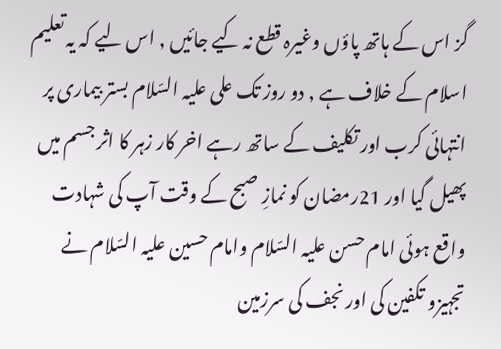گز اس کے ہاتھ پاؤں وغیرہ قطع نہ کیے جائیں , اس لیے کہ یہ تعلیم اسلام کے خلاف ہے , دو روز تک علی علیہ السّلام بستر بیماری پر انتہائی کرب اور تکلیف کے ساتھ رہے اخر کار زہر کا اثر جسم میں پھیل گیا اور 21رمضان کو نمازِ صبح کے وقت آپ کی شہادت واقع ہوئی امام حسن علیہ السّلام وامام حسین علیہ السّلام نے تجہیزو تکفین کی اور نجف کی سرزمین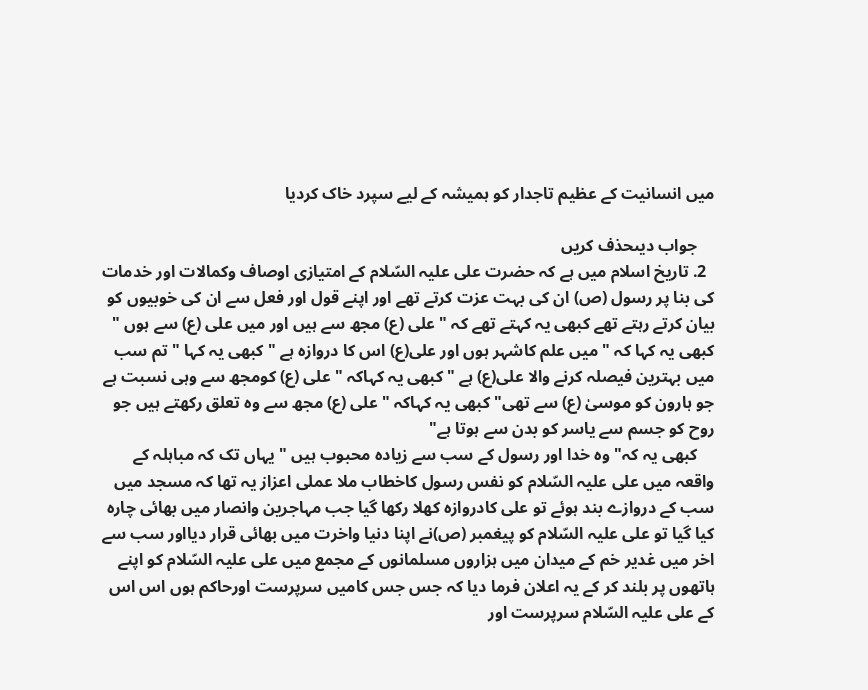میں انسانیت کے عظيم تاجدار کو ہمیشہ کے لیے سپرد خاک کردیا

    جواب دیںحذف کریں
  2. تاریخ اسلام میں ہے کہ حضرت علی علیہ السّلام کے امتیازی اوصاف وکمالات اور خدمات کی بنا پر رسول (ص) ان کی بہت عزت کرتے تھے اور اپنے قول اور فعل سے ان کی خوبیوں کو بیان کرتے رہتے تھے کبھی یہ کہتے تھے کہ " علی (ع) مجھ سے ہیں اور میں علی (ع) سے ہوں " کبھی یہ کہا کہ " میں علم کاشہر ہوں اور علی(ع) اس کا دروازہ ہے " کبھی یہ کہا " تم سب میں بہترین فیصلہ کرنے والا علی(ع) ہے " کبھی یہ کہاکہ " علی (ع) کومجھ سے وہی نسبت ہے جو ہارون کو موسیٰ (ع) سے تھی" کبھی یہ کہاکہ " علی (ع) مجھ سے وہ تعلق رکھتے ہیں جو روح کو جسم سے یاسر کو بدن سے ہوتا ہے"
    کبھی یہ کہ" وہ خدا اور رسول کے سب سے زیادہ محبوب ہیں " یہاں تک کہ مباہلہ کے واقعہ میں علی علیہ السّلام کو نفس رسول کاخطاب ملا عملی اعزاز یہ تھا کہ مسجد میں سب کے دروازے بند ہوئے تو علی کادروازہ کھلا رکھا گیا جب مہاجرین وانصار میں بھائی چارہ کیا گیا تو علی علیہ السّلام کو پیغمبر (ص)نے اپنا دنیا واخرت میں بھائی قرار دیااور سب سے اخر میں غدیر خم کے میدان میں ہزاروں مسلمانوں کے مجمع میں علی علیہ السّلام کو اپنے ہاتھوں پر بلند کر کے یہ اعلان فرما دیا کہ جس جس کامیں سرپرست اورحاکم ہوں اس اس کے علی علیہ السّلام سرپرست اور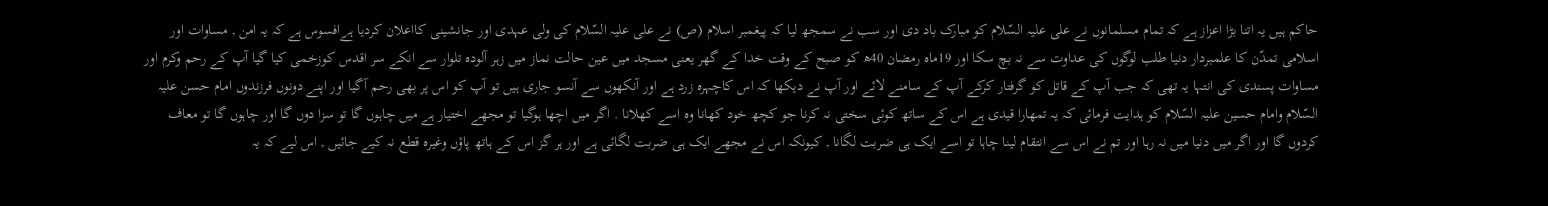حاکم ہیں یہ اتنا بڑا اعزاز ہے کہ تمام مسلمانوں نے علی علیہ السّلام کو مبارک باد دی اور سب نے سمجھ لیا کہ پیغمبر اسلام (ص) نے علی علیہ السّلام کی ولی عہدی اور جانشینی کااعلان کردیا ہےافسوس ہے کہ یہ امن , مساوات اور اسلامی تمدّن کا علمبردار دنیا طلب لوگوں کی عداوت سے نہ بچ سکا اور 19ماہ رمضان 40ھ کو صبح کے وقت خدا کے گھر یعنی مسجد میں عین حالت نماز میں زہر آلودہ تلوار سے انکے سر اقدس کوزخمی کیا گیا آپ کے رحم وکرم اور مساوات پسندی کی انتہا یہ تھی کہ جب آپ کے قاتل کو گرفتار کرکے آپ کے سامنے لائے اور آپ نے دیکھا کہ اس کاچہرہ زرد ہے اور آنکھوں سے آنسو جاری ہیں تو آپ کو اس پر بھی رحم آگیا اور اپنے دونوں فرزندوں امام حسن علیہ السّلام وامام حسین علیہ السّلام کو ہدایت فرمائی کہ یہ تمھارا قیدی ہے اس کے ساتھ کوئی سختی نہ کرنا جو کچھ خود کھانا وہ اسے کھلانا . اگر میں اچھا ہوگیا تو مجھے اختیار ہے میں چاہوں گا تو سزا دوں گا اور چاہوں گا تو معاف کردوں گا اور اگر میں دنیا میں نہ رہا اور تم نے اس سے انتقام لینا چاہا تو اسے ایک ہی ضربت لگانا , کیونکہ اس نے مجھے ایک ہی ضربت لگائی ہے اور ہر گز اس کے ہاتھ پاؤں وغیرہ قطع نہ کیے جائیں , اس لیے کہ یہ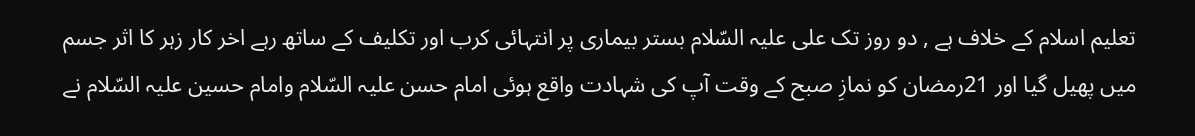تعلیم اسلام کے خلاف ہے , دو روز تک علی علیہ السّلام بستر بیماری پر انتہائی کرب اور تکلیف کے ساتھ رہے اخر کار زہر کا اثر جسم میں پھیل گیا اور 21رمضان کو نمازِ صبح کے وقت آپ کی شہادت واقع ہوئی امام حسن علیہ السّلام وامام حسین علیہ السّلام نے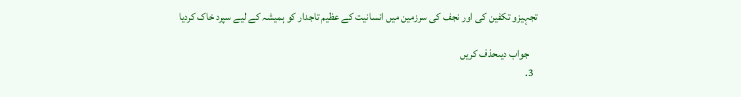تجہیزو تکفین کی اور نجف کی سرزمین میں انسانیت کے عظيم تاجدار کو ہمیشہ کے لیے سپرد خاک کردیا

    جواب دیںحذف کریں
  3.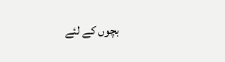بچوں کے لئے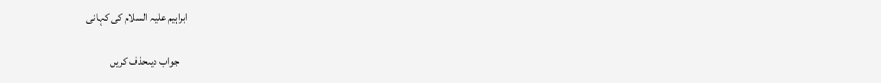ابراہیم علیہ السلام کی کہانی

    جواب دیںحذف کریں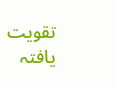تقویت یافتہ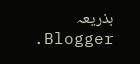بذریعہ Blogger.